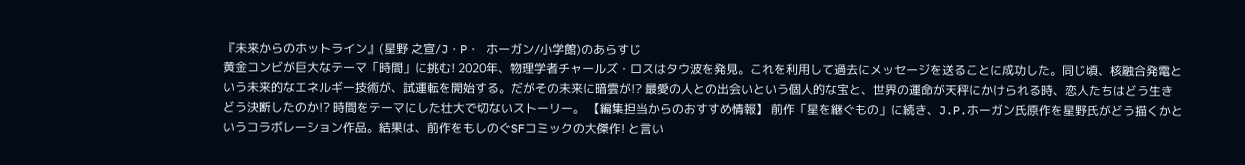『未来からのホットライン』(星野 之宣/J・P・ ホーガン/小学館)のあらすじ
黄金コンビが巨大なテーマ「時間」に挑む! 2020年、物理学者チャールズ・ロスはタウ波を発見。これを利用して過去にメッセージを送ることに成功した。同じ頃、核融合発電という未来的なエネルギー技術が、試運転を開始する。だがその未来に暗雲が!? 最愛の人との出会いという個人的な宝と、世界の運命が天秤にかけられる時、恋人たちはどう生きどう決断したのか!? 時間をテーマにした壮大で切ないストーリー。 【編集担当からのおすすめ情報】 前作「星を継ぐもの」に続き、J.P.ホーガン氏原作を星野氏がどう描くかというコラボレーション作品。結果は、前作をもしのぐSFコミックの大傑作! と言い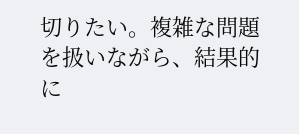切りたい。複雑な問題を扱いながら、結果的に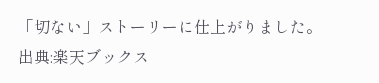「切ない」ストーリーに仕上がりました。
出典:楽天ブックス